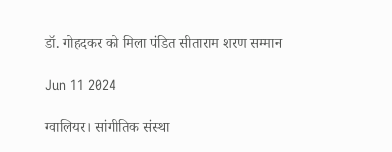डॉ. गोहदकर को मिला पंडित सीताराम शरण सम्मान

Jun 11 2024

ग्वालियर। सांगीतिक संस्था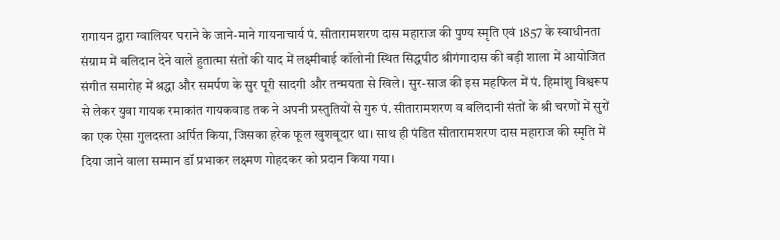रागायन द्वारा ग्वालियर घराने के जाने-माने गायनाचार्य पं. सीतारामशरण दास महाराज की पुण्य स्मृति एवं 1857 के स्वाधीनता संग्राम में बलिदान देने वाले हुतात्मा संतों की याद में लक्ष्मीबाई कॉलोनी स्थित सिद्धपीठ श्रीगंगादास की बड़ी शाला में आयोजित संगीत समारोह में श्रद्धा और समर्पण के सुर पूरी सादगी और तन्मयता से खिले। सुर-साज की इस महफिल में पं. हिमांशु विश्वरूप से लेकर युवा गायक रमाकांत गायकवाड तक ने अपनी प्रस्तुतियों से गुरु पं. सीतारामशरण व बलिदानी संतों के श्री चरणों में सुरों का एक ऐसा गुलदस्ता अर्पित किया, जिसका हरेक फूल खुशबूदार था। साथ ही पंडित सीतारामशरण दास महाराज की स्मृति में दिया जाने वाला सम्मान डॉ प्रभाकर लक्ष्मण गोहदकर को प्रदान किया गया।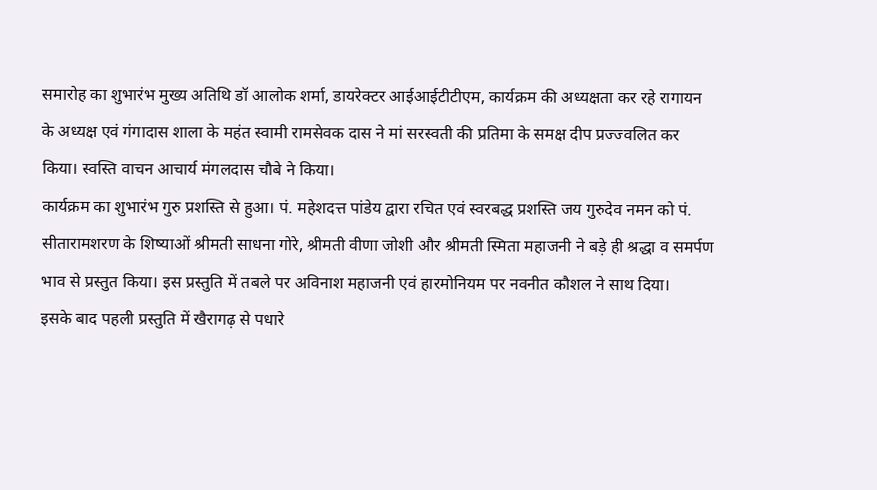समारोह का शुभारंभ मुख्य अतिथि डॉ आलोक शर्मा, डायरेक्टर आईआईटीटीएम, कार्यक्रम की अध्यक्षता कर रहे रागायन के अध्यक्ष एवं गंगादास शाला के महंत स्वामी रामसेवक दास ने मां सरस्वती की प्रतिमा के समक्ष दीप प्रज्ज्वलित कर किया। स्वस्ति वाचन आचार्य मंगलदास चौबे ने किया।
कार्यक्रम का शुभारंभ गुरु प्रशस्ति से हुआ। पं. महेशदत्त पांडेय द्वारा रचित एवं स्वरबद्ध प्रशस्ति जय गुरुदेव नमन को पं. सीतारामशरण के शिष्याओं श्रीमती साधना गोरे, श्रीमती वीणा जोशी और श्रीमती स्मिता महाजनी ने बड़े ही श्रद्धा व समर्पण भाव से प्रस्तुत किया। इस प्रस्तुति में तबले पर अविनाश महाजनी एवं हारमोनियम पर नवनीत कौशल ने साथ दिया।
इसके बाद पहली प्रस्तुति में खैरागढ़ से पधारे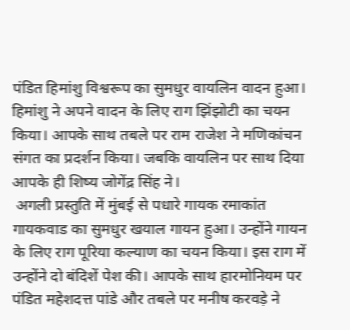पंडित हिमांशु विश्वरूप का सुमधुर वायलिन वादन हुआ। हिमांशु ने अपने वादन के लिए राग झिंझोटी का चयन किया। आपके साथ तबले पर राम राजेश ने मणिकांचन संगत का प्रदर्शन किया। जबकि वायलिन पर साथ दिया आपके ही शिष्य जोगेंद्र सिंह ने।
 अगली प्रस्तुति में मुंबई से पधारे गायक रमाकांत गायकवाड का सुमधुर खयाल गायन हुआ। उन्होंने गायन के लिए राग पूरिया कल्याण का चयन किया। इस राग में उन्होंने दो बंदिशें पेश की। आपके साथ हारमोनियम पर पंडित महेशदत्त पांडे और तबले पर मनीष करवड़े ने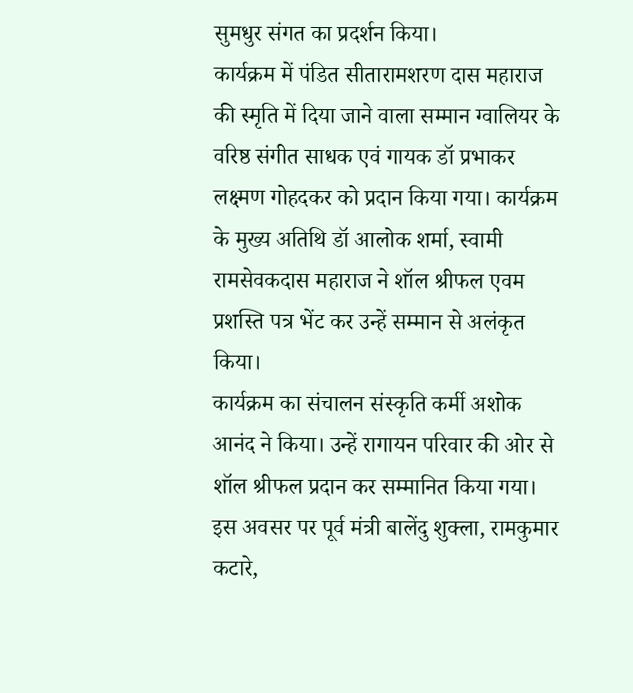सुमधुर संगत का प्रदर्शन किया।
कार्यक्रम में पंडित सीतारामशरण दास महाराज की स्मृति में दिया जाने वाला सम्मान ग्वालियर के वरिष्ठ संगीत साधक एवं गायक डॉ प्रभाकर लक्ष्मण गोहदकर को प्रदान किया गया। कार्यक्रम के मुख्य अतिथि डॉ आलोक शर्मा, स्वामी रामसेवकदास महाराज ने शॉल श्रीफल एवम प्रशस्ति पत्र भेंट कर उन्हें सम्मान से अलंकृत किया।
कार्यक्रम का संचालन संस्कृति कर्मी अशोक आनंद ने किया। उन्हें रागायन परिवार की ओर से शॉल श्रीफल प्रदान कर सम्मानित किया गया। इस अवसर पर पूर्व मंत्री बालेंदु शुक्ला, रामकुमार कटारे,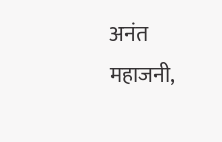अनंत महाजनी,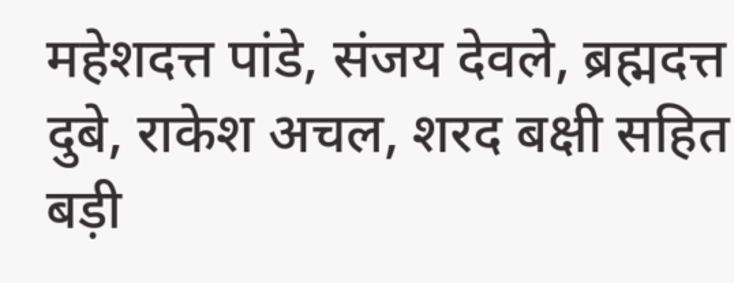महेशदत्त पांडे, संजय देवले, ब्रह्मदत्त दुबे, राकेश अचल, शरद बक्षी सहित बड़ी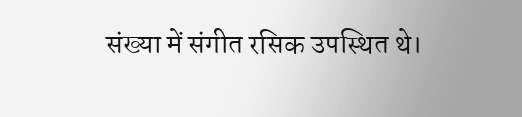संख्या में संगीत रसिक उपस्थित थे।